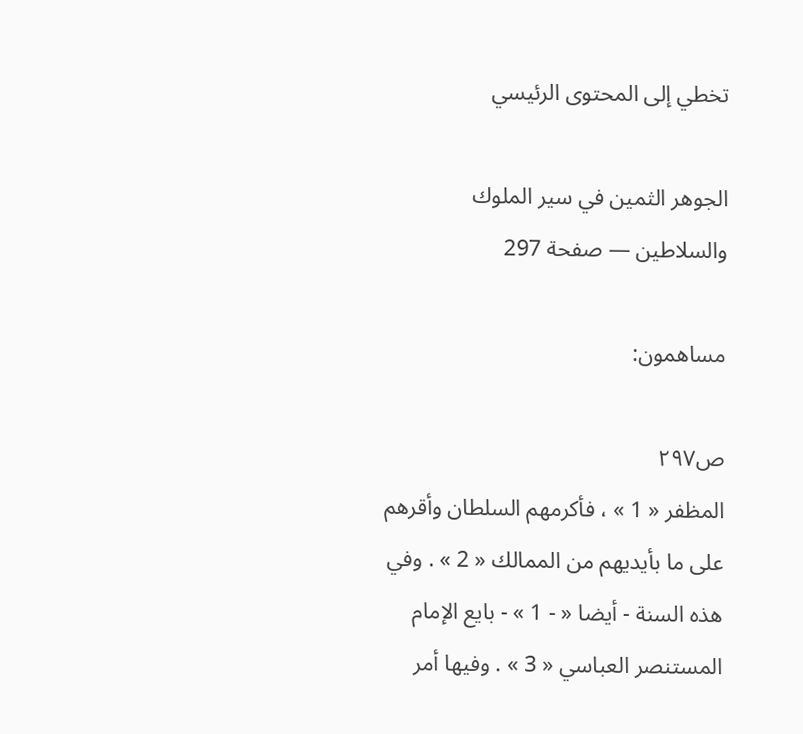تخطي إلى المحتوى الرئيسي

الجوهر الثمين في سير الملوك والسلاطين — صفحة 297

مساهمون:

ص٢٩٧
المظفر « 1 » ، فأكرمهم السلطان وأقرهم على ما بأيديهم من الممالك « 2 » . وفي هذه السنة - أيضا « - 1 » - بايع الإمام المستنصر العباسي « 3 » . وفيها أمر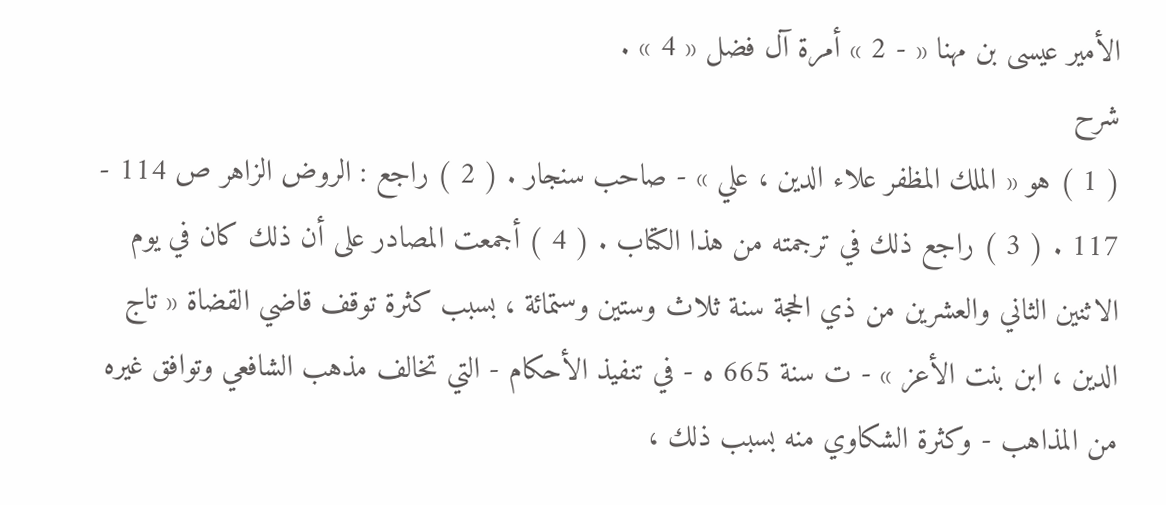الأمير عيسى بن مهنا « - 2 » أمرة آل فضل « 4 » .
شرح
( 1 ) هو « الملك المظفر علاء الدين ، علي » - صاحب سنجار . ( 2 ) راجع : الروض الزاهر ص 114 - 117 . ( 3 ) راجع ذلك في ترجمته من هذا الكتاب . ( 4 ) أجمعت المصادر على أن ذلك كان في يوم الاثنين الثاني والعشرين من ذي الحجة سنة ثلاث وستين وستمائة ، بسبب كثرة توقف قاضي القضاة « تاج الدين ، ابن بنت الأعز » - ت سنة 665 ه - في تنفيذ الأحكام - التي تخالف مذهب الشافعي وتوافق غيره من المذاهب - وكثرة الشكاوي منه بسبب ذلك ،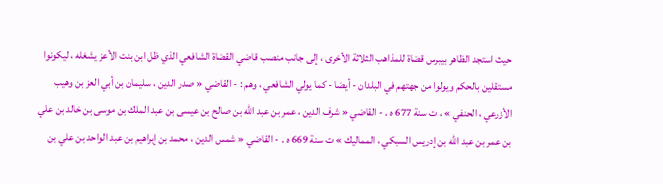حيث استجد الظاهر بيبرس قضاة للمذاهب الثلاثة الأخرى ، إلى جانب منصب قاضي القضاة الشافعي الذي ظل ابن بنت الأعز يشغله ، ليكونوا مستقلين بالحكم ويولوا من جهتهم في البلدان - أيضا - كما يولي الشافعي ، وهم : - القاضي « صدر الدين ، سليمان بن أبي العز بن وهيب الأزرعي ، الحنفي » ، ت سنة 677 ه . - القاضي « شرف الدين ، عمر بن عبد اللّه بن صالح بن عيسى بن عبد الملك بن موسى بن خالد بن علي بن عمر بن عبد اللّه بن إدريس السبكي ، المماليك » ت سنة 669 ه . - القاضي « شمس الدين ، محمد بن إبراهيم بن عبد الواحد بن علي بن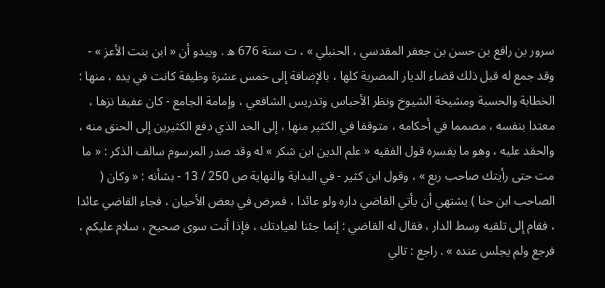سرور بن رافع بن حسن بن جعفر المقدسي ، الحنبلي » ، ت سنة 676 ه . ويبدو أن « ابن بنت الأعز » - وقد جمع له قبل ذلك قضاء الديار المصرية كلها ، بالإضافة إلى خمس عشرة وظيفة كانت في يده ، منها : الخطابة والحسبة ومشيخة الشيوخ ونظر الأحباس وتدريس الشافعي ، وإمامة الجامع - كان عفيفا نزها ، معتدا بنفسه ، مصمما في أحكامه ، متوقفا في الكثير منها ، إلى الحد الذي دفع الكثيرين إلى الحنق منه ، والحقد عليه ، وهو ما يفسره قول الفقيه « علم الدين ابن شكر » له وقد صدر المرسوم سالف الذكر : « ما مت حتى رأيتك صاحب ربع » ، وقول ابن كثير - في البداية والنهاية ص 250 / 13 - بشأنه : « وكان ( الصاحب ابن حنا ) يشتهي أن يأتي القاضي داره ولو عائدا ، فمرض في بعض الأحيان ، فجاء القاضي عائدا ، فقام إلى تلقيه وسط الدار ، فقال له القاضي : إنما جئنا لعيادتك ، فإذا أنت سوى صحيح ، سلام عليكم ، فرجع ولم يجلس عنده » . راجع : تالي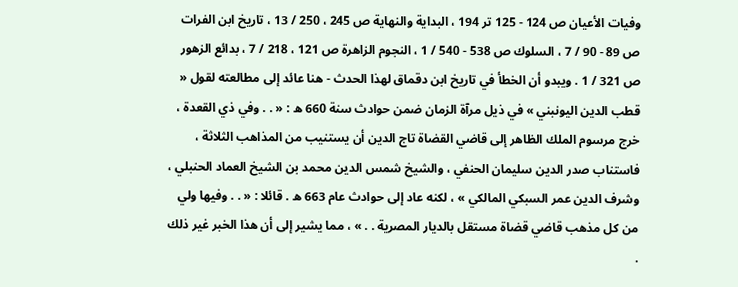وفيات الأعيان ص 124 - 125 تر 194 ، البداية والنهاية ص 245 ، 250 / 13 ، تاريخ ابن الفرات ص 89 - 90 / 7 ، السلوك ص 538 - 540 / 1 ، النجوم الزاهرة ص 121 ، 218 / 7 ، بدائع الزهور ص 321 / 1 . ويبدو أن الخطأ في تاريخ ابن دقماق لهذا الحدث - هنا عائد إلى مطالعته لقول « قطب الدين اليونبني » في ذيل مرآة الزمان ضمن حوادث سنة 660 ه : « . . وفي ذي القعدة ، خرج مرسوم الملك الظاهر إلى قاضي القضاة تاج الدين أن يستنيب من المذاهب الثلاثة ، فاستناب صدر الدين سليمان الحنفي ، والشيخ شمس الدين محمد بن الشيخ العماد الحنبلي ، وشرف الدين عمر السبكي المالكي » ، لكنه عاد إلى حوادث عام 663 ه . قائلا : « . . وفيها ولي من كل مذهب قاضي قضاة مستقل بالديار المصرية . . » ، مما يشير إلى أن هذا الخبر غير ذلك .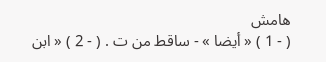هامش
( - 1 ) « أيضا » - ساقط من ت . ( - 2 ) « ابن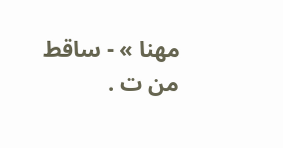مهنا » - ساقط من ت .